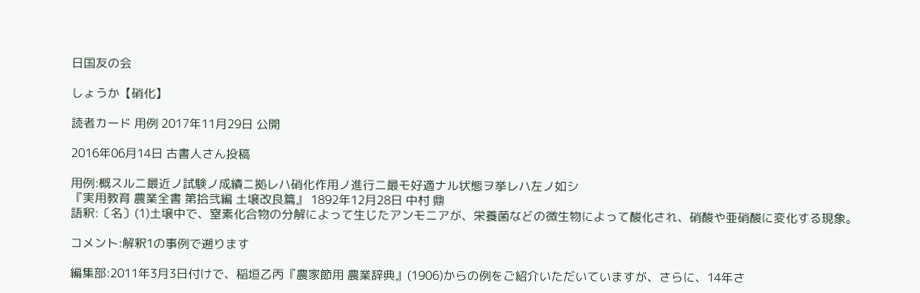日国友の会

しょうか【硝化】

読者カード 用例 2017年11月29日 公開

2016年06月14日 古書人さん投稿

用例:概スルニ最近ノ試験ノ成績ニ拠レハ硝化作用ノ進行ニ最モ好適ナル状態ヲ挙レハ左ノ如シ
『実用教育 農業全書 第拾弐編 土壌改良篇』 1892年12月28日 中村 鼎
語釈:〔名〕(1)土壌中で、窒素化合物の分解によって生じたアンモニアが、栄養菌などの微生物によって酸化され、硝酸や亜硝酸に変化する現象。

コメント:解釈1の事例で遡ります

編集部:2011年3月3日付けで、稲垣乙丙『農家節用 農業辞典』(1906)からの例をご紹介いただいていますが、さらに、14年さ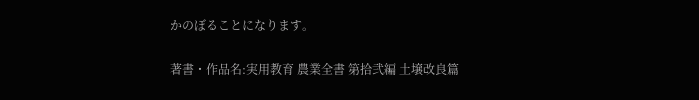かのぼることになります。

著書・作品名:実用教育 農業全書 第拾弐編 土壌改良篇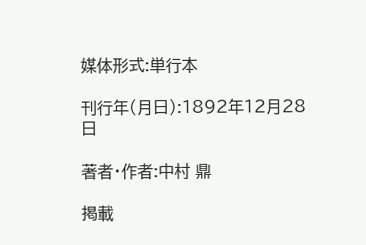媒体形式:単行本

刊行年(月日):1892年12月28日

著者・作者:中村 鼎

掲載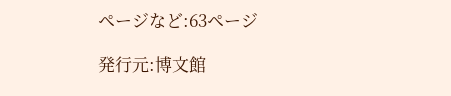ページなど:63ページ

発行元:博文館